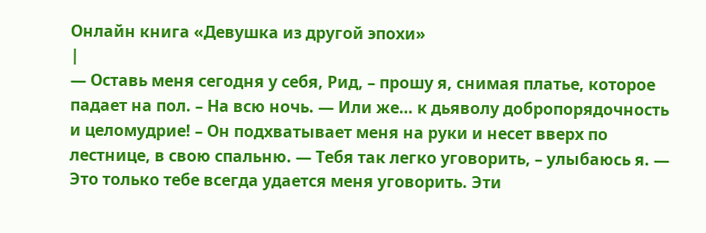Онлайн книга «Девушка из другой эпохи»
|
— Оставь меня сегодня у себя, Рид, – прошу я, снимая платье, которое падает на пол. – На всю ночь. — Или же… к дьяволу добропорядочность и целомудрие! – Он подхватывает меня на руки и несет вверх по лестнице, в свою спальню. — Тебя так легко уговорить, – улыбаюсь я. — Это только тебе всегда удается меня уговорить. Эти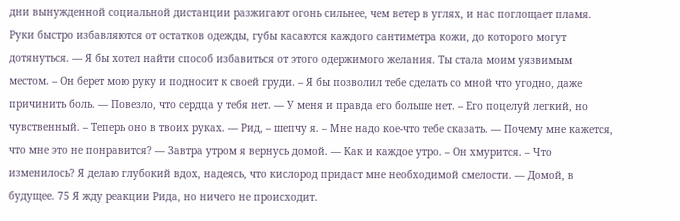дни вынужденной социальной дистанции разжигают огонь сильнее, чем ветер в углях, и нас поглощает пламя. Руки быстро избавляются от остатков одежды, губы касаются каждого сантиметра кожи, до которого могут дотянуться. — Я бы хотел найти способ избавиться от этого одержимого желания. Ты стала моим уязвимым местом. – Он берет мою руку и подносит к своей груди. – Я бы позволил тебе сделать со мной что угодно, даже причинить боль. — Повезло, что сердца у тебя нет. — У меня и правда его больше нет. – Его поцелуй легкий, но чувственный. – Теперь оно в твоих руках. — Рид, – шепчу я. – Мне надо кое-что тебе сказать. — Почему мне кажется, что мне это не понравится? — Завтра утром я вернусь домой. — Как и каждое утро. – Он хмурится. – Что изменилось? Я делаю глубокий вдох, надеясь, что кислород придаст мне необходимой смелости. — Домой, в будущее. 75 Я жду реакции Рида, но ничего не происходит.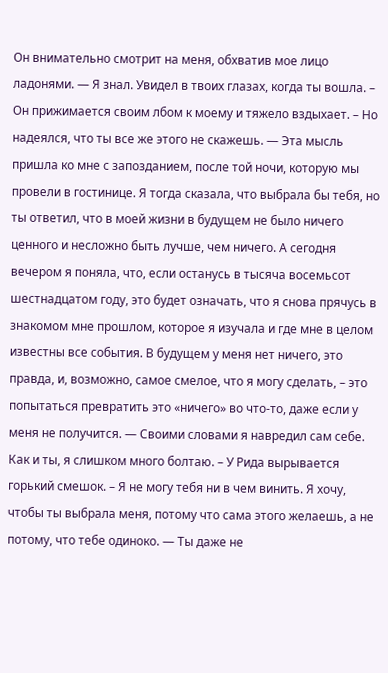Он внимательно смотрит на меня, обхватив мое лицо ладонями. — Я знал. Увидел в твоих глазах, когда ты вошла. – Он прижимается своим лбом к моему и тяжело вздыхает. – Но надеялся, что ты все же этого не скажешь. — Эта мысль пришла ко мне с запозданием, после той ночи, которую мы провели в гостинице. Я тогда сказала, что выбрала бы тебя, но ты ответил, что в моей жизни в будущем не было ничего ценного и несложно быть лучше, чем ничего. А сегодня вечером я поняла, что, если останусь в тысяча восемьсот шестнадцатом году, это будет означать, что я снова прячусь в знакомом мне прошлом, которое я изучала и где мне в целом известны все события. В будущем у меня нет ничего, это правда, и, возможно, самое смелое, что я могу сделать, – это попытаться превратить это «ничего» во что-то, даже если у меня не получится. — Своими словами я навредил сам себе. Как и ты, я слишком много болтаю. – У Рида вырывается горький смешок. – Я не могу тебя ни в чем винить. Я хочу, чтобы ты выбрала меня, потому что сама этого желаешь, а не потому, что тебе одиноко. — Ты даже не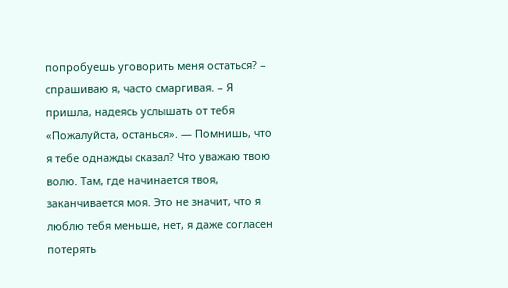попробуешь уговорить меня остаться? – спрашиваю я, часто смаргивая. – Я пришла, надеясь услышать от тебя «Пожалуйста, останься». — Помнишь, что я тебе однажды сказал? Что уважаю твою волю. Там, где начинается твоя, заканчивается моя. Это не значит, что я люблю тебя меньше, нет, я даже согласен потерять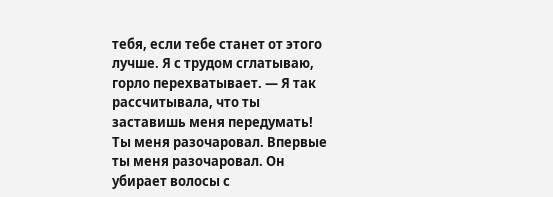тебя, если тебе станет от этого лучше. Я с трудом сглатываю, горло перехватывает. — Я так рассчитывала, что ты заставишь меня передумать! Ты меня разочаровал. Впервые ты меня разочаровал. Он убирает волосы с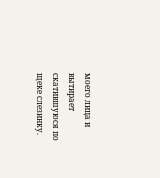моего лица и вытирает скатившуюся по щеке слезинку.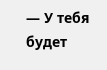— У тебя будет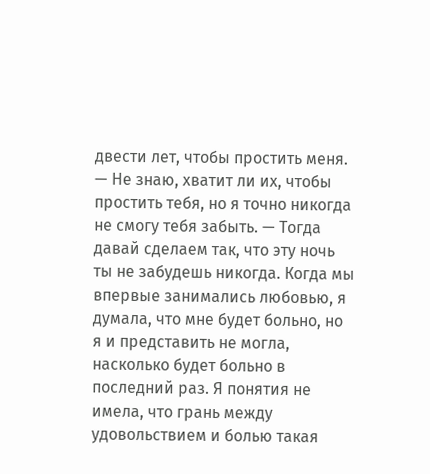двести лет, чтобы простить меня. — Не знаю, хватит ли их, чтобы простить тебя, но я точно никогда не смогу тебя забыть. — Тогда давай сделаем так, что эту ночь ты не забудешь никогда. Когда мы впервые занимались любовью, я думала, что мне будет больно, но я и представить не могла, насколько будет больно в последний раз. Я понятия не имела, что грань между удовольствием и болью такая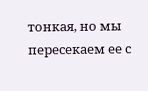тонкая, но мы пересекаем ее с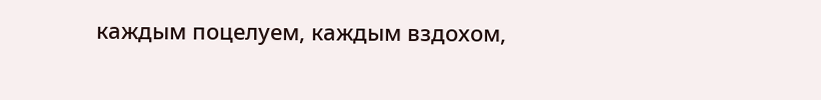каждым поцелуем, каждым вздохом,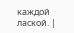каждой лаской. |